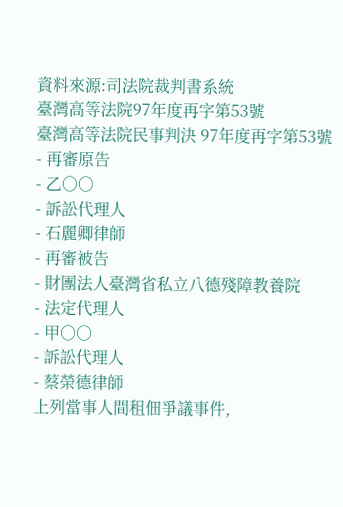資料來源:司法院裁判書系統
臺灣高等法院97年度再字第53號
臺灣高等法院民事判決 97年度再字第53號
- 再審原告
- 乙○○
- 訴訟代理人
- 石麗卿律師
- 再審被告
- 財團法人臺灣省私立八德殘障教養院
- 法定代理人
- 甲○○
- 訴訟代理人
- 蔡榮德律師
上列當事人間租佃爭議事件,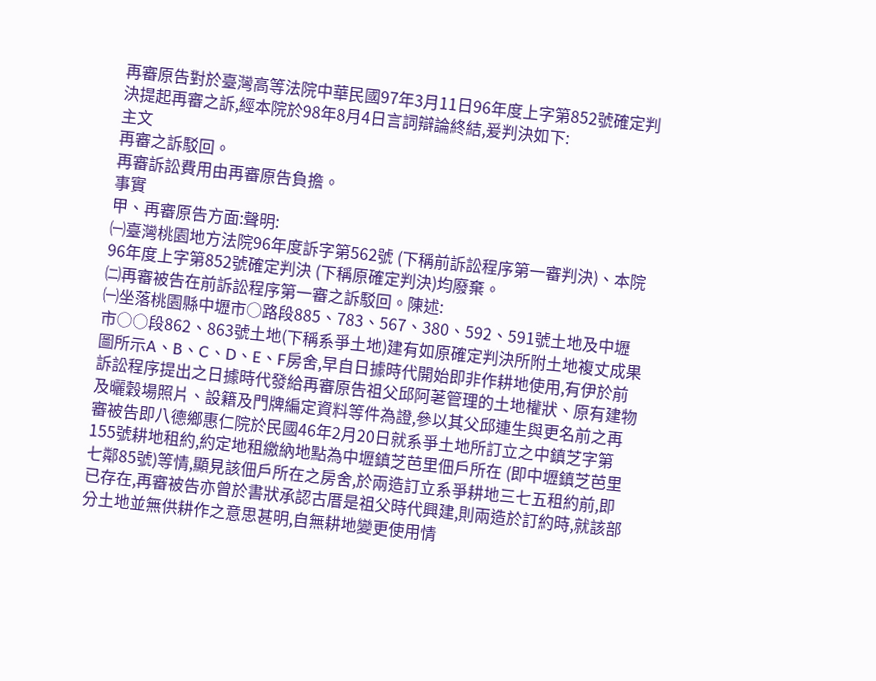再審原告對於臺灣高等法院中華民國97年3月11日96年度上字第852號確定判決提起再審之訴,經本院於98年8月4日言詞辯論終結,爰判決如下:
主文
再審之訴駁回。
再審訴訟費用由再審原告負擔。
事實
甲、再審原告方面:聲明:
㈠臺灣桃園地方法院96年度訴字第562號 (下稱前訴訟程序第一審判決)、本院96年度上字第852號確定判決 (下稱原確定判決)均廢棄。
㈡再審被告在前訴訟程序第一審之訴駁回。陳述:
㈠坐落桃園縣中壢市○路段885、783、567、380、592、591號土地及中壢市○○段862、863號土地(下稱系爭土地)建有如原確定判決所附土地複丈成果圖所示A、B、C、D、E、F房舍,早自日據時代開始即非作耕地使用,有伊於前訴訟程序提出之日據時代發給再審原告祖父邱阿荖管理的土地權狀、原有建物及曬穀場照片、設籍及門牌編定資料等件為證,參以其父邱連生與更名前之再審被告即八德鄉惠仁院於民國46年2月20日就系爭土地所訂立之中鎮芝字第155號耕地租約,約定地租繳納地點為中壢鎮芝芭里佃戶所在 (即中壢鎮芝芭里七鄰85號)等情,顯見該佃戶所在之房舍,於兩造訂立系爭耕地三七五租約前,即已存在,再審被告亦曾於書狀承認古厝是祖父時代興建,則兩造於訂約時,就該部分土地並無供耕作之意思甚明,自無耕地變更使用情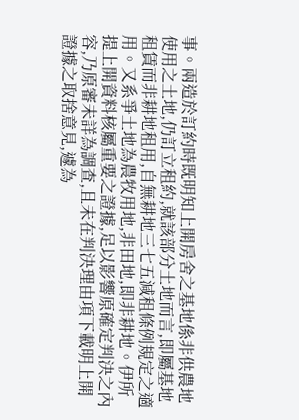事。兩造於訂約時既明知上開房舍之基地係非供農地使用之土地,仍訂立租約,就該部分土地而言,即屬基地租賃而非耕地租用,自無耕地三七五減租條例規定之適用。又系爭土地為農牧用地,非田地,即非耕地。伊所提上開資料核屬重要之證據,足以影響原確定判決之內容,乃原審未詳為調查,且未在判決理由項下載明上開證據之取捨意見,遽為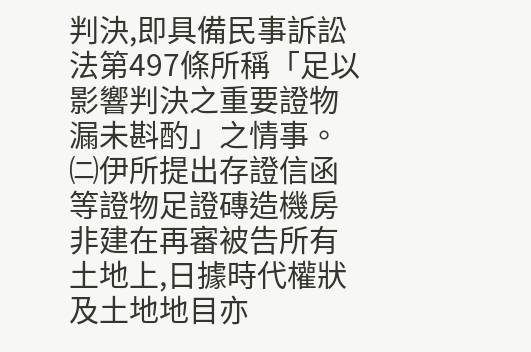判決,即具備民事訴訟法第497條所稱「足以影響判決之重要證物漏未斟酌」之情事。
㈡伊所提出存證信函等證物足證磚造機房非建在再審被告所有土地上,日據時代權狀及土地地目亦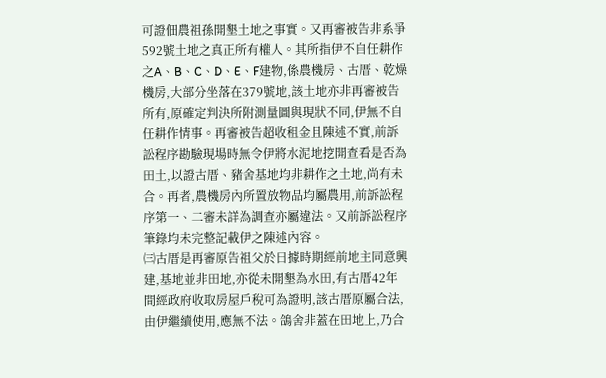可證佃農祖孫開墾土地之事實。又再審被告非系爭592號土地之真正所有權人。其所指伊不自任耕作之A、B、C、D、E、F建物,係農機房、古厝、乾燥機房,大部分坐落在379號地,該土地亦非再審被告所有,原確定判決所附測量圖與現狀不同,伊無不自任耕作情事。再審被告超收租金且陳述不實,前訴訟程序勘驗現場時無令伊將水泥地挖開查看是否為田土,以證古厝、豬舍基地均非耕作之土地,尚有未合。再者,農機房內所置放物品均屬農用,前訴訟程序第一、二審未詳為調查亦屬違法。又前訴訟程序筆錄均未完整記載伊之陳述內容。
㈢古厝是再審原告祖父於日據時期經前地主同意興建,基地並非田地,亦從未開墾為水田,有古厝42年間經政府收取房屋戶稅可為證明,該古厝原屬合法,由伊繼續使用,應無不法。鴿舍非蓋在田地上,乃合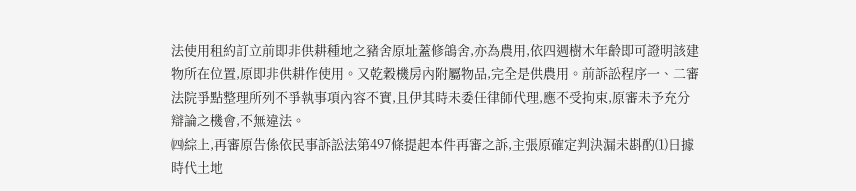法使用租約訂立前即非供耕種地之豬舍原址蓋修鴿舍,亦為農用,依四週樹木年齡即可證明該建物所在位置,原即非供耕作使用。又乾穀機房內附屬物品,完全是供農用。前訴訟程序一、二審法院爭點整理所列不爭執事項內容不實,且伊其時未委任律師代理,應不受拘束,原審未予充分辯論之機會,不無違法。
㈣綜上,再審原告係依民事訴訟法第497條提起本件再審之訴,主張原確定判決漏未斟酌⑴日據時代土地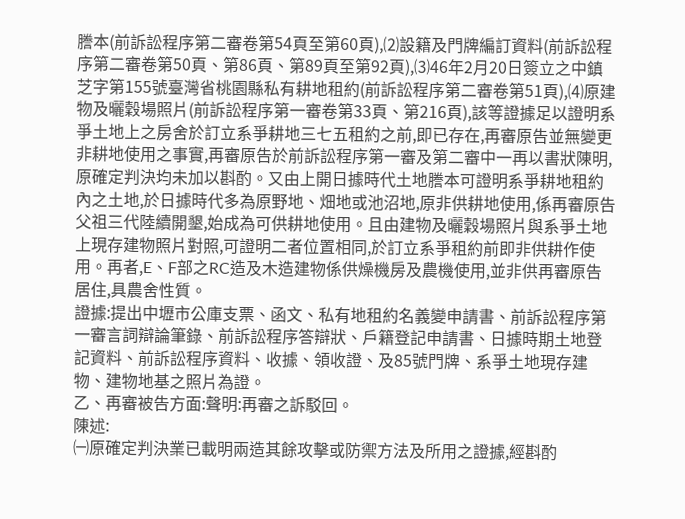謄本(前訴訟程序第二審卷第54頁至第60頁),⑵設籍及門牌編訂資料(前訴訟程序第二審卷第50頁、第86頁、第89頁至第92頁),⑶46年2月20日簽立之中鎮芝字第155號臺灣省桃園縣私有耕地租約(前訴訟程序第二審卷第51頁),⑷原建物及曬穀場照片(前訴訟程序第一審卷第33頁、第216頁),該等證據足以證明系爭土地上之房舍於訂立系爭耕地三七五租約之前,即已存在,再審原告並無變更非耕地使用之事實,再審原告於前訴訟程序第一審及第二審中一再以書狀陳明,原確定判決均未加以斟酌。又由上開日據時代土地謄本可證明系爭耕地租約內之土地,於日據時代多為原野地、畑地或池沼地,原非供耕地使用,係再審原告父祖三代陸續開墾,始成為可供耕地使用。且由建物及曬穀場照片與系爭土地上現存建物照片對照,可證明二者位置相同,於訂立系爭租約前即非供耕作使用。再者,E、F部之RC造及木造建物係供燥機房及農機使用,並非供再審原告居住,具農舍性質。
證據:提出中壢市公庫支票、函文、私有地租約名義變申請書、前訴訟程序第一審言詞辯論筆錄、前訴訟程序答辯狀、戶籍登記申請書、日據時期土地登記資料、前訴訟程序資料、收據、領收證、及85號門牌、系爭土地現存建物、建物地基之照片為證。
乙、再審被告方面:聲明:再審之訴駁回。
陳述:
㈠原確定判決業已載明兩造其餘攻擊或防禦方法及所用之證據,經斟酌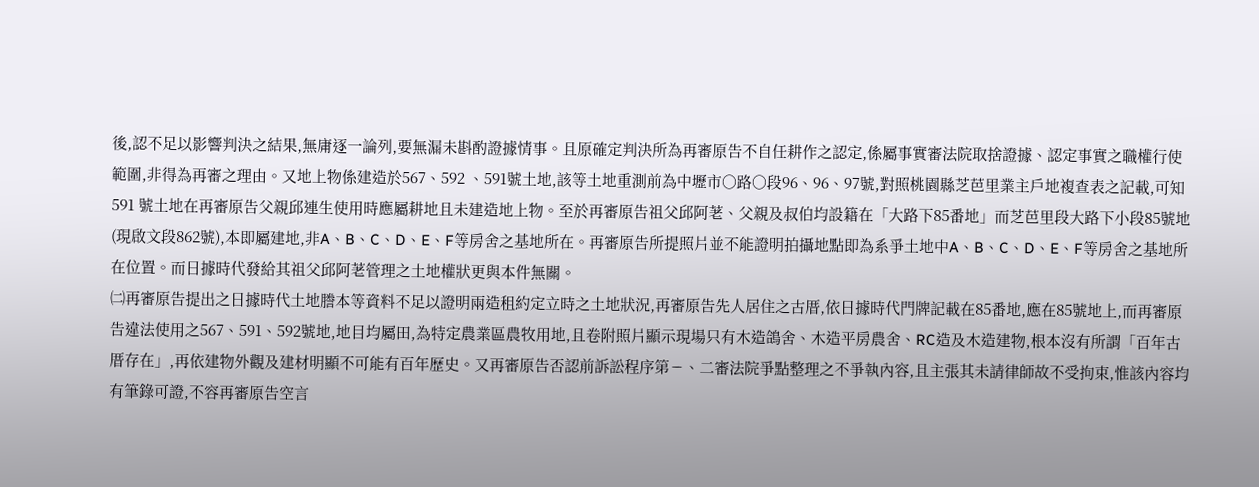後,認不足以影響判決之結果,無庸逐一論列,要無漏未斟酌證據情事。且原確定判決所為再審原告不自任耕作之認定,係屬事實審法院取捨證據、認定事實之職權行使範圍,非得為再審之理由。又地上物係建造於567、592 、591號土地,該等土地重測前為中壢市○路○段96、96、97號,對照桃園縣芝芭里業主戶地複查表之記載,可知591 號土地在再審原告父親邱連生使用時應屬耕地且未建造地上物。至於再審原告祖父邱阿荖、父親及叔伯均設籍在「大路下85番地」而芝芭里段大路下小段85號地 (現啟文段862號),本即屬建地,非A、B、C、D、E、F等房舍之基地所在。再審原告所提照片並不能證明拍攝地點即為系爭土地中A、B、C、D、E、F等房舍之基地所在位置。而日據時代發給其祖父邱阿荖管理之土地權狀更與本件無關。
㈡再審原告提出之日據時代土地謄本等資料不足以證明兩造租約定立時之土地狀況,再審原告先人居住之古厝,依日據時代門牌記載在85番地,應在85號地上,而再審原告違法使用之567、591、592號地,地目均屬田,為特定農業區農牧用地,且卷附照片顯示現場只有木造鴿舍、木造平房農舍、RC造及木造建物,根本沒有所謂「百年古厝存在」,再依建物外觀及建材明顯不可能有百年歷史。又再審原告否認前訴訟程序第ㄧ、二審法院爭點整理之不爭執內容,且主張其未請律師故不受拘束,惟該內容均有筆錄可證,不容再審原告空言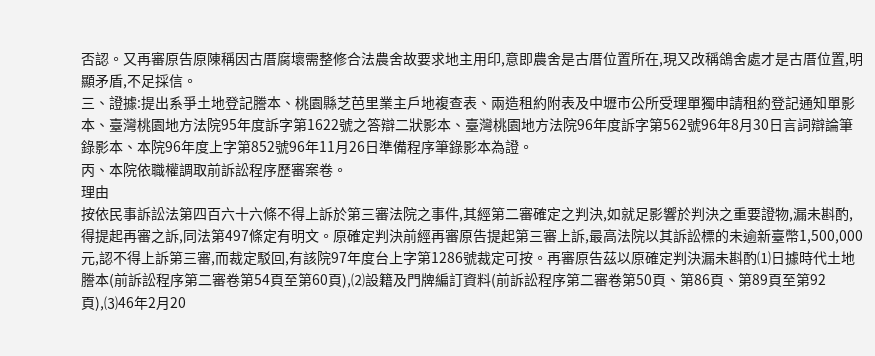否認。又再審原告原陳稱因古厝腐壞需整修合法農舍故要求地主用印,意即農舍是古厝位置所在,現又改稱鴿舍處才是古厝位置,明顯矛盾,不足採信。
三、證據:提出系爭土地登記謄本、桃園縣芝芭里業主戶地複查表、兩造租約附表及中壢市公所受理單獨申請租約登記通知單影本、臺灣桃園地方法院95年度訴字第1622號之答辯二狀影本、臺灣桃園地方法院96年度訴字第562號96年8月30日言詞辯論筆錄影本、本院96年度上字第852號96年11月26日準備程序筆錄影本為證。
丙、本院依職權調取前訴訟程序歷審案卷。
理由
按依民事訴訟法第四百六十六條不得上訴於第三審法院之事件,其經第二審確定之判決,如就足影響於判決之重要證物,漏未斟酌,得提起再審之訴,同法第497條定有明文。原確定判決前經再審原告提起第三審上訴,最高法院以其訴訟標的未逾新臺幣1,500,000元,認不得上訴第三審,而裁定駁回,有該院97年度台上字第1286號裁定可按。再審原告茲以原確定判決漏未斟酌⑴日據時代土地謄本(前訴訟程序第二審卷第54頁至第60頁),⑵設籍及門牌編訂資料(前訴訟程序第二審卷第50頁、第86頁、第89頁至第92頁),⑶46年2月20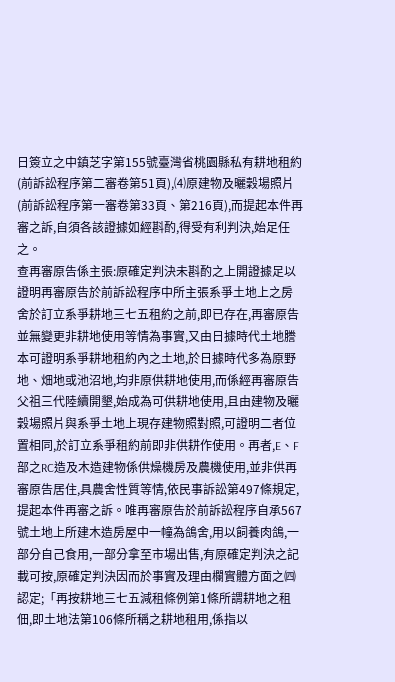日簽立之中鎮芝字第155號臺灣省桃園縣私有耕地租約(前訴訟程序第二審卷第51頁),⑷原建物及曬穀場照片(前訴訟程序第一審卷第33頁、第216頁),而提起本件再審之訴,自須各該證據如經斟酌,得受有利判決,始足任之。
查再審原告係主張:原確定判決未斟酌之上開證據足以證明再審原告於前訴訟程序中所主張系爭土地上之房舍於訂立系爭耕地三七五租約之前,即已存在,再審原告並無變更非耕地使用等情為事實,又由日據時代土地謄本可證明系爭耕地租約內之土地,於日據時代多為原野地、畑地或池沼地,均非原供耕地使用,而係經再審原告父祖三代陸續開墾,始成為可供耕地使用,且由建物及曬穀場照片與系爭土地上現存建物照對照,可證明二者位置相同,於訂立系爭租約前即非供耕作使用。再者,E、F部之RC造及木造建物係供燥機房及農機使用,並非供再審原告居住,具農舍性質等情,依民事訴訟第497條規定,提起本件再審之訴。唯再審原告於前訴訟程序自承567號土地上所建木造房屋中一幢為鴿舍,用以飼養肉鴿,一部分自己食用,一部分拿至市場出售,有原確定判決之記載可按,原確定判決因而於事實及理由欄實體方面之㈣認定;「再按耕地三七五減租條例第1條所謂耕地之租佃,即土地法第106條所稱之耕地租用,係指以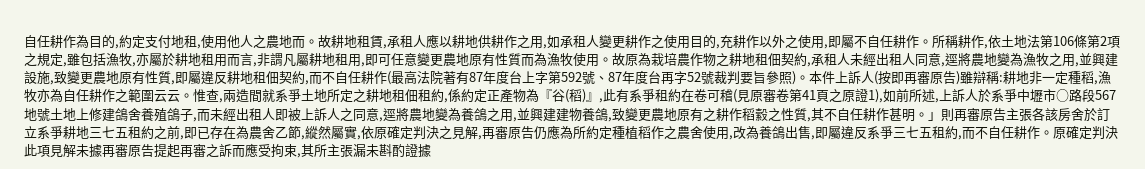自任耕作為目的,約定支付地租,使用他人之農地而。故耕地租賃,承租人應以耕地供耕作之用,如承租人變更耕作之使用目的,充耕作以外之使用,即屬不自任耕作。所稱耕作,依土地法第106條第2項之規定,雖包括漁牧,亦屬於耕地租用而言,非謂凡屬耕地租用,即可任意變更農地原有性質而為漁牧使用。故原為栽培農作物之耕地租佃契約,承租人未經出租人同意,逕將農地變為漁牧之用,並興建設施,致變更農地原有性質,即屬違反耕地租佃契約,而不自任耕作(最高法院著有87年度台上字第592號、87年度台再字52號裁判要旨參照)。本件上訴人(按即再審原告)雖辯稱:耕地非一定種稻,漁牧亦為自任耕作之範圍云云。惟查,兩造間就系爭土地所定之耕地租佃租約,係約定正產物為『谷(稻)』,此有系爭租約在卷可稽(見原審卷第41頁之原證1),如前所述,上訴人於系爭中壢市○路段567地號土地上修建鴿舍養殖鴿子,而未經出租人即被上訴人之同意,逕將農地變為養鴿之用,並興建建物養鴿,致變更農地原有之耕作稻縠之性質,其不自任耕作甚明。」則再審原告主張各該房舍於訂立系爭耕地三七五租約之前,即已存在為農舍乙節,縱然屬實,依原確定判決之見解,再審原告仍應為所約定種植稻作之農舍使用,改為養鴿出售,即屬違反系爭三七五租約,而不自任耕作。原確定判決此項見解未據再審原告提起再審之訴而應受拘束,其所主張漏未斟酌證據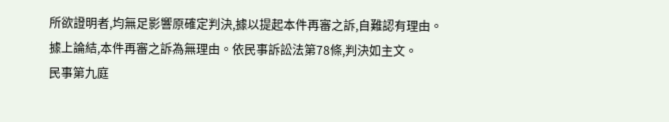所欲證明者,均無足影響原確定判決,據以提起本件再審之訴,自難認有理由。
據上論結,本件再審之訴為無理由。依民事訴訟法第78條,判決如主文。
民事第九庭